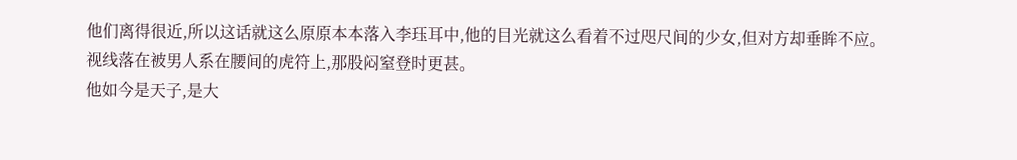他们离得很近,所以这话就这么原原本本落入李珏耳中,他的目光就这么看着不过咫尺间的少女,但对方却垂眸不应。
视线落在被男人系在腰间的虎符上,那股闷窒登时更甚。
他如今是天子,是大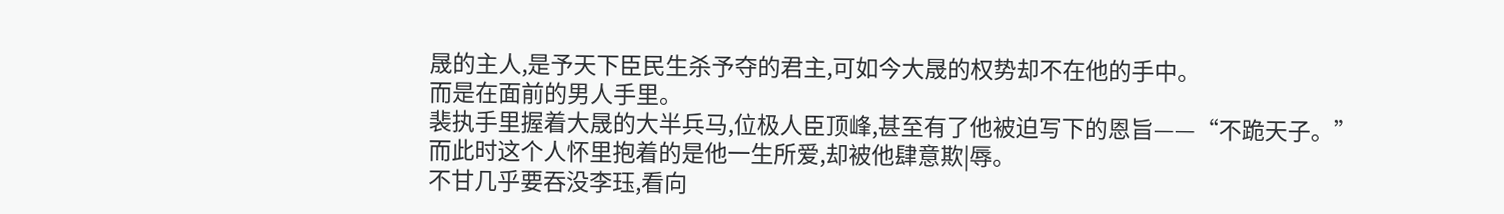晟的主人,是予天下臣民生杀予夺的君主,可如今大晟的权势却不在他的手中。
而是在面前的男人手里。
裴执手里握着大晟的大半兵马,位极人臣顶峰,甚至有了他被迫写下的恩旨——“不跪天子。”
而此时这个人怀里抱着的是他一生所爱,却被他肆意欺|辱。
不甘几乎要吞没李珏,看向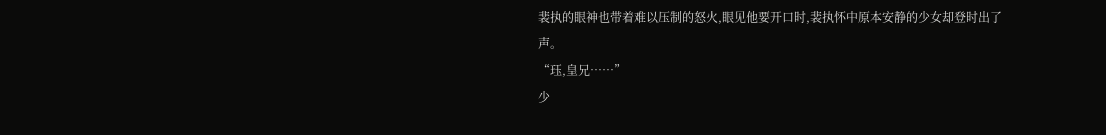裴执的眼神也带着难以压制的怒火,眼见他要开口时,裴执怀中原本安静的少女却登时出了声。
“珏,皇兄……”
少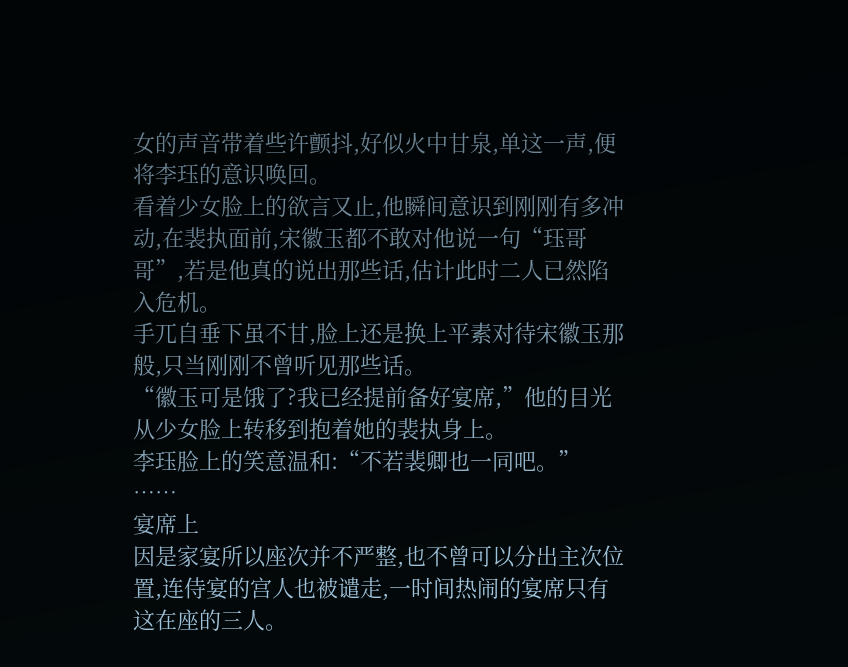女的声音带着些许颤抖,好似火中甘泉,单这一声,便将李珏的意识唤回。
看着少女脸上的欲言又止,他瞬间意识到刚刚有多冲动,在裴执面前,宋徽玉都不敢对他说一句“珏哥哥”,若是他真的说出那些话,估计此时二人已然陷入危机。
手兀自垂下虽不甘,脸上还是换上平素对待宋徽玉那般,只当刚刚不曾听见那些话。
“徽玉可是饿了?我已经提前备好宴席,”他的目光从少女脸上转移到抱着她的裴执身上。
李珏脸上的笑意温和:“不若裴卿也一同吧。”
……
宴席上
因是家宴所以座次并不严整,也不曾可以分出主次位置,连侍宴的宫人也被谴走,一时间热闹的宴席只有这在座的三人。